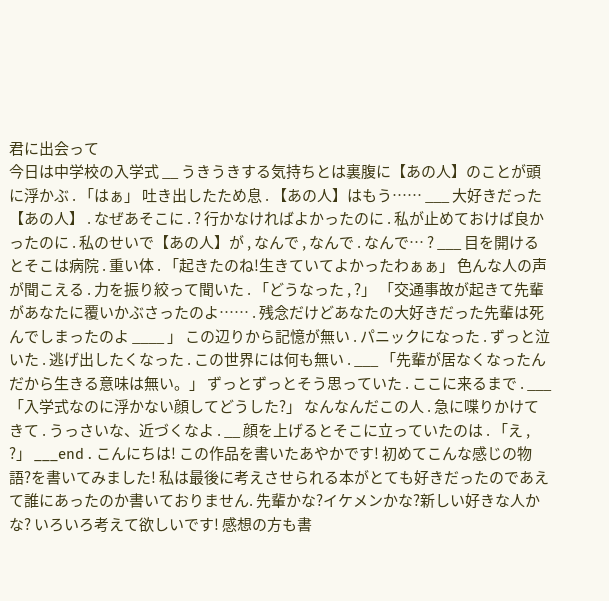君に出会って
今日は中学校の入学式 __ うきうきする気持ちとは裏腹に【あの人】のことが頭に浮かぶ . 「はぁ」 吐き出したため息 . 【あの人】はもう…… ___ 大好きだった【あの人】 . なぜあそこに . ? 行かなければよかったのに . 私が止めておけば良かったのに . 私のせいで【あの人】が , なんで , なんで . なんで… ? ___ 目を開けるとそこは病院 . 重い体 . 「起きたのね!生きていてよかったわぁぁ」 色んな人の声が聞こえる . 力を振り絞って聞いた . 「どうなった , ?」 「交通事故が起きて先輩があなたに覆いかぶさったのよ…… . 残念だけどあなたの大好きだった先輩は死んでしまったのよ ____ 」 この辺りから記憶が無い . パニックになった . ずっと泣いた . 逃げ出したくなった . この世界には何も無い . ___ 「先輩が居なくなったんだから生きる意味は無い。」 ずっとずっとそう思っていた . ここに来るまで . ___ 「入学式なのに浮かない顔してどうした?」 なんなんだこの人 . 急に喋りかけてきて . うっさいな、近づくなよ . __ 顔を上げるとそこに立っていたのは . 「え , ?」 ___end . こんにちは! この作品を書いたあやかです! 初めてこんな感じの物語?を書いてみました! 私は最後に考えさせられる本がとても好きだったのであえて誰にあったのか書いておりません. 先輩かな?イケメンかな?新しい好きな人かな? いろいろ考えて欲しいです! 感想の方も書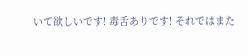いて欲しいです! 毒舌ありです! それではまた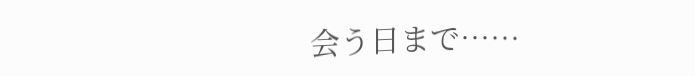会う日まで……